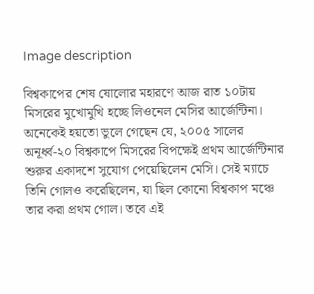Image description

বিশ্বকাপের শেষ ষোলোর মহারণে আজ রাত ১০টায় মিসরের মুখোমুখি হচ্ছে লিওনেল মেসির আর্জেন্টিনা। অনেকেই হয়তো ভুলে গেছেন যে, ২০০৫ সালের অনূর্ধ্ব-২০ বিশ্বকাপে মিসরের বিপক্ষেই প্রথম আর্জেন্টিনার শুরুর একাদশে সুযোগ পেয়েছিলেন মেসি। সেই ম্যাচে তিনি গোলও করেছিলেন, যা ছিল কোনো বিশ্বকাপ মঞ্চে তার করা প্রথম গোল। তবে এই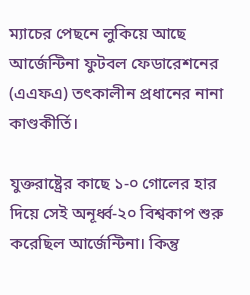ম্যাচের পেছনে লুকিয়ে আছে আর্জেন্টিনা ফুটবল ফেডারেশনের (এএফএ) তৎকালীন প্রধানের নানা কাণ্ডকীর্তি।

যুক্তরাষ্ট্রের কাছে ১-০ গোলের হার দিয়ে সেই অনূর্ধ্ব-২০ বিশ্বকাপ শুরু করেছিল আর্জেন্টিনা। কিন্তু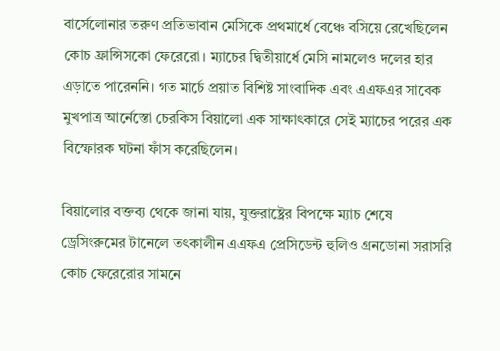বার্সেলোনার তরুণ প্রতিভাবান মেসিকে প্রথমার্ধে বেঞ্চে বসিয়ে রেখেছিলেন কোচ ফ্রান্সিসকো ফেরেরো। ম্যাচের দ্বিতীয়ার্ধে মেসি নামলেও দলের হার এড়াতে পারেননি। গত মার্চে প্রয়াত বিশিষ্ট সাংবাদিক এবং এএফএর সাবেক মুখপাত্র আর্নেস্তো চেরকিস বিয়ালো এক সাক্ষাৎকারে সেই ম্যাচের পরের এক বিস্ফোরক ঘটনা ফাঁস করেছিলেন।

বিয়ালোর বক্তব্য থেকে জানা যায়, যুক্তরাষ্ট্রের বিপক্ষে ম্যাচ শেষে ড্রেসিংরুমের টানেলে তৎকালীন এএফএ প্রেসিডেন্ট হুলিও গ্রনডোনা সরাসরি কোচ ফেরেরোর সামনে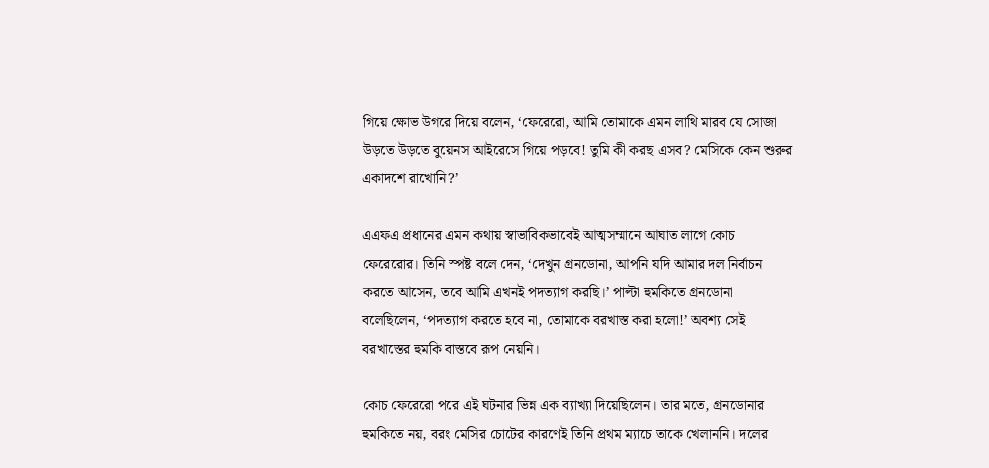গিয়ে ক্ষোভ উগরে দিয়ে বলেন, ‘ফেরেরো, আমি তোমাকে এমন লাথি মারব যে সোজা উড়তে উড়তে বুয়েনস আইরেসে গিয়ে পড়বে! তুমি কী করছ এসব? মেসিকে কেন শুরুর একাদশে রাখোনি?’

এএফএ প্রধানের এমন কথায় স্বাভাবিকভাবেই আত্মসম্মানে আঘাত লাগে কোচ ফেরেরোর। তিনি স্পষ্ট বলে দেন, ‘দেখুন গ্রনডোনা, আপনি যদি আমার দল নির্বাচন করতে আসেন, তবে আমি এখনই পদত্যাগ করছি।’ পাল্টা হুমকিতে গ্রনডোনা বলেছিলেন, ‘পদত্যাগ করতে হবে না, তোমাকে বরখাস্ত করা হলো!’ অবশ্য সেই বরখাস্তের হুমকি বাস্তবে রূপ নেয়নি।

কোচ ফেরেরো পরে এই ঘটনার ভিন্ন এক ব্যাখ্যা দিয়েছিলেন। তার মতে, গ্রনডোনার হুমকিতে নয়, বরং মেসির চোটের কারণেই তিনি প্রথম ম্যাচে তাকে খেলাননি। দলের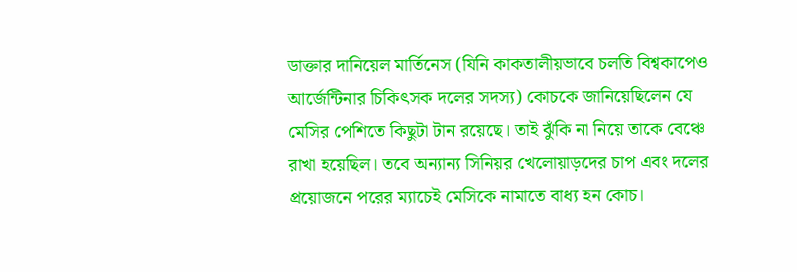ডাক্তার দানিয়েল মার্তিনেস (যিনি কাকতালীয়ভাবে চলতি বিশ্বকাপেও আর্জেন্টিনার চিকিৎসক দলের সদস্য) কোচকে জানিয়েছিলেন যে মেসির পেশিতে কিছুটা টান রয়েছে। তাই ঝুঁকি না নিয়ে তাকে বেঞ্চে রাখা হয়েছিল। তবে অন্যান্য সিনিয়র খেলোয়াড়দের চাপ এবং দলের প্রয়োজনে পরের ম্যাচেই মেসিকে নামাতে বাধ্য হন কোচ।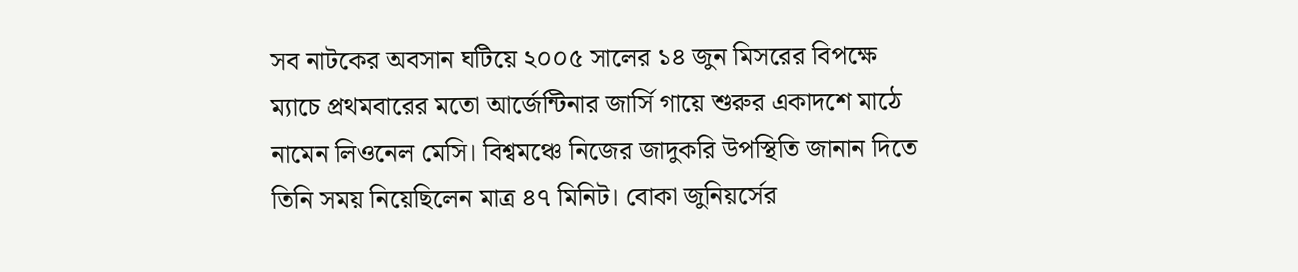সব নাটকের অবসান ঘটিয়ে ২০০৫ সালের ১৪ জুন মিসরের বিপক্ষে ম্যাচে প্রথমবারের মতো আর্জেন্টিনার জার্সি গায়ে শুরুর একাদশে মাঠে নামেন লিওনেল মেসি। বিশ্বমঞ্চে নিজের জাদুকরি উপস্থিতি জানান দিতে তিনি সময় নিয়েছিলেন মাত্র ৪৭ মিনিট। বোকা জুনিয়র্সের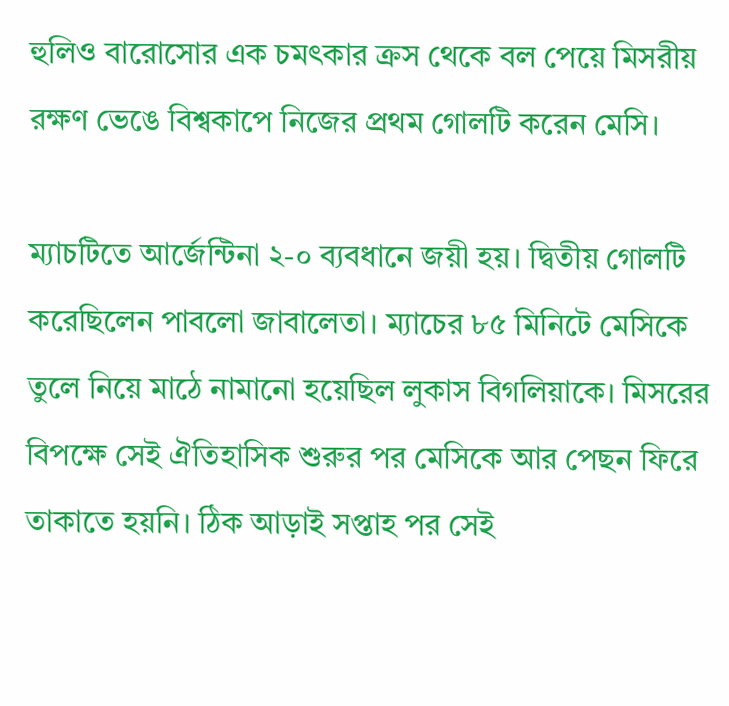হুলিও বারোসোর এক চমৎকার ক্রস থেকে বল পেয়ে মিসরীয় রক্ষণ ভেঙে বিশ্বকাপে নিজের প্রথম গোলটি করেন মেসি।

ম্যাচটিতে আর্জেন্টিনা ২-০ ব্যবধানে জয়ী হয়। দ্বিতীয় গোলটি করেছিলেন পাবলো জাবালেতা। ম্যাচের ৮৫ মিনিটে মেসিকে তুলে নিয়ে মাঠে নামানো হয়েছিল লুকাস বিগলিয়াকে। মিসরের বিপক্ষে সেই ঐতিহাসিক শুরুর পর মেসিকে আর পেছন ফিরে তাকাতে হয়নি। ঠিক আড়াই সপ্তাহ পর সেই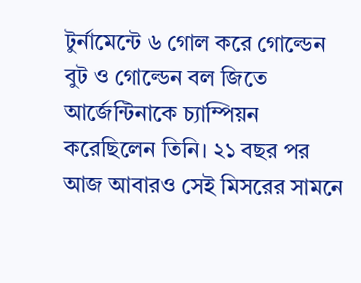টুর্নামেন্টে ৬ গোল করে গোল্ডেন বুট ও গোল্ডেন বল জিতে আর্জেন্টিনাকে চ্যাম্পিয়ন করেছিলেন তিনি। ২১ বছর পর আজ আবারও সেই মিসরের সামনে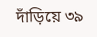দাঁড়িয়ে ৩৯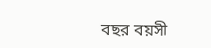বছর বয়সী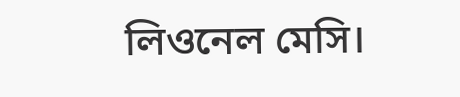লিওনেল মেসি।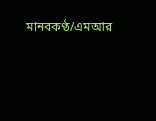মানবকণ্ঠ/এমআর